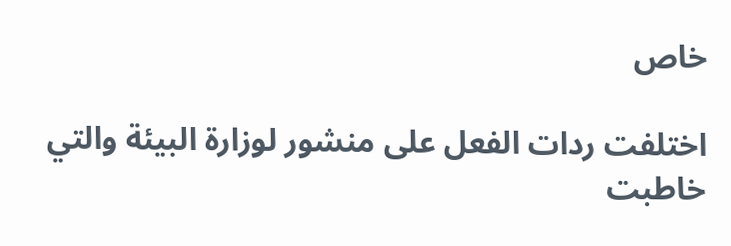خاص

اختلفت ردات الفعل على منشور لوزارة البيئة والتي خاطبت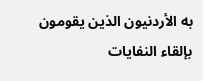به الأردنيون الذين يقومون بإلقاء النفايات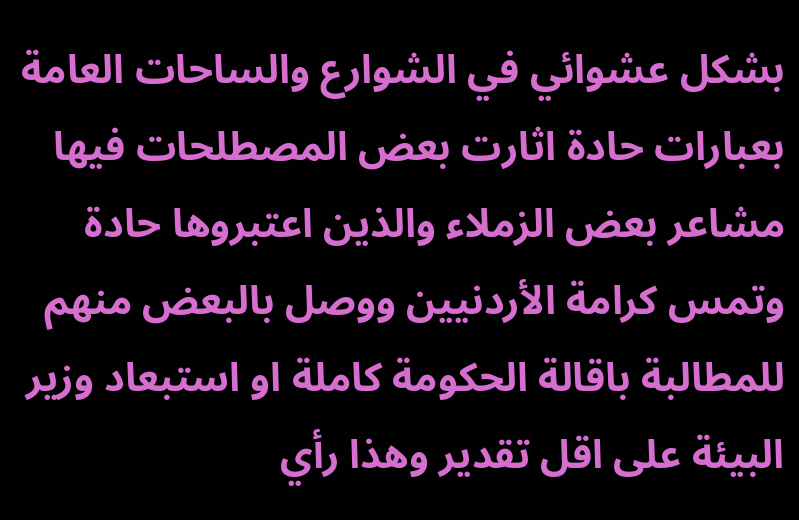بشكل عشوائي في الشوارع والساحات العامة بعبارات حادة اثارت بعض المصطلحات فيها مشاعر بعض الزملاء والذين اعتبروها حادة وتمس كرامة الأردنيين ووصل بالبعض منهم للمطالبة باقالة الحكومة كاملة او استبعاد وزير البيئة على اقل تقدير وهذا رأي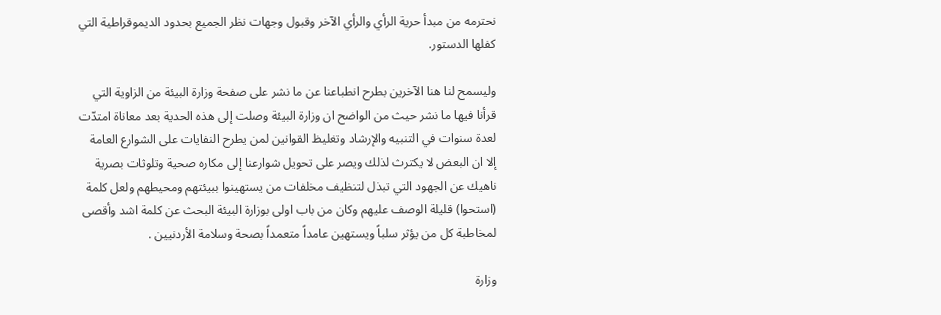نحترمه من مبدأ حرية الرأي والرأي الآخر وقبول وجهات نظر الجميع بحدود الديموقراطية التي كفلها الدستور.

وليسمح لنا هنا الآخرين بطرح انطباعنا عن ما نشر على صفحة وزارة البيئة من الزاوية التي قرأنا فيها ما نشر حيث من الواضح ان وزارة البيئة وصلت إلى هذه الحدية بعد معاناة امتدّت لعدة سنوات في التنبيه والإرشاد وتغليظ القوانين لمن يطرح النفايات على الشوارع العامة إلا ان البعض لا يكترث لذلك ويصر على تحويل شوارعنا إلى مكاره صحية وتلوثات بصرية ناهيك عن الجهود التي تبذل لتنظيف مخلفات من يستهينوا ببيئتهم ومحيطهم ولعل كلمة (استحوا) قليلة الوصف عليهم وكان من باب اولى بوزارة البيئة البحث عن كلمة اشد وأقصى لمخاطبة كل من يؤثر سلباً ويستهين عامداً متعمداً بصحة وسلامة الأردنيين .

وزارة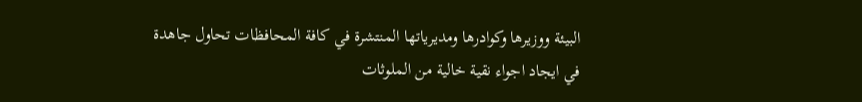البيئة ووزيرها وكوادرها ومديرياتها المنتشرة في كافة المحافظات تحاول جاهدة في ايجاد اجواء نقية خالية من الملوثات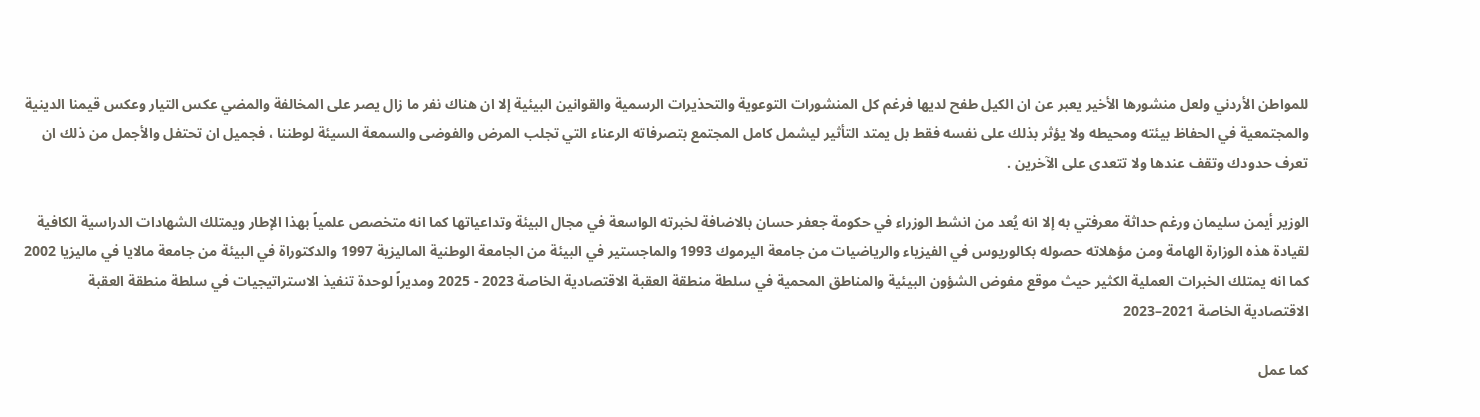للمواطن الأردني ولعل منشورها الأخير يعبر عن ان الكيل طفح لديها فرغم كل المنشورات التوعوية والتحذيرات الرسمية والقوانين البيئية إلا ان هناك نفر ما زال يصر على المخالفة والمضي عكس التيار وعكس قيمنا الدينية والمجتمعية في الحفاظ بيئته ومحيطه ولا يؤثر بذلك على نفسه فقط بل يمتد التأثير ليشمل كامل المجتمع بتصرفاته الرعناء التي تجلب المرض والفوضى والسمعة السيئة لوطننا ، فجميل ان تحتفل والأجمل من ذلك ان تعرف حدودك وتقف عندها ولا تتعدى على الآخرين .

الوزير أيمن سليمان ورغم حداثة معرفتي به إلا انه يُعد من انشط الوزراء في حكومة جعفر حسان بالاضافة لخبرته الواسعة في مجال البيئة وتداعياتها كما انه متخصص علمياً بهذا الإطار ويمتلك الشهادات الدراسية الكافية لقيادة هذه الوزارة الهامة ومن مؤهلاته حصوله بكالوريوس في الفيزياء والرياضيات من جامعة اليرموك 1993 والماجستير في البيئة من الجامعة الوطنية الماليزية 1997 والدكتوراة في البيئة من جامعة مالايا في ماليزيا 2002 كما انه يمتلك الخبرات العملية الكثير حيث موقع مفوض الشؤون البيئية والمناطق المحمية في سلطة منطقة العقبة الاقتصادية الخاصة 2023 - 2025 ومديراً لوحدة تنفيذ الاستراتيجيات في سلطة منطقة العقبة الاقتصادية الخاصة 2021–2023

كما عمل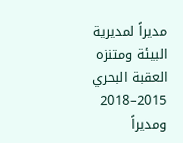مديراً لمديرية البيئة ومتنزه العقبة البحري 2015–2018 ومديراً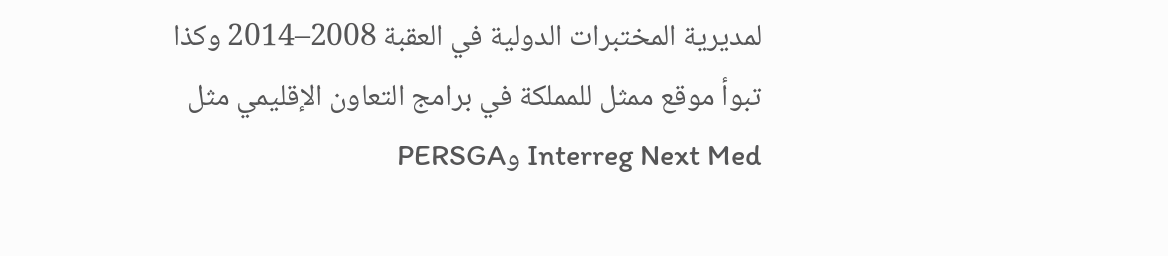لمديرية المختبرات الدولية في العقبة 2008–2014 وكذا تبوأ موقع ممثل للمملكة في برامج التعاون الإقليمي مثل Interreg Next Med وPERSGA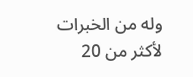وله من الخبرات لأكثر من 20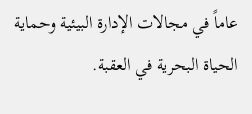عاماً في مجالات الإدارة البيئية وحماية الحياة البحرية في العقبة.